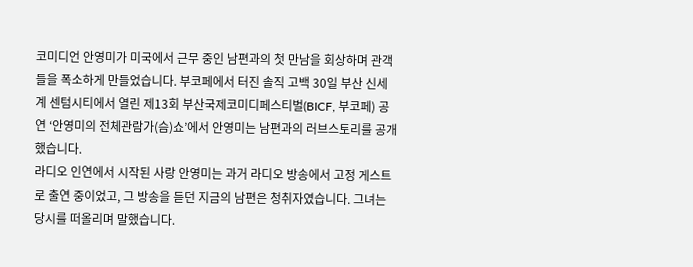코미디언 안영미가 미국에서 근무 중인 남편과의 첫 만남을 회상하며 관객들을 폭소하게 만들었습니다. 부코페에서 터진 솔직 고백 30일 부산 신세계 센텀시티에서 열린 제13회 부산국제코미디페스티벌(BICF, 부코페) 공연 ‘안영미의 전체관람가(슴)쇼’에서 안영미는 남편과의 러브스토리를 공개했습니다.
라디오 인연에서 시작된 사랑 안영미는 과거 라디오 방송에서 고정 게스트로 출연 중이었고, 그 방송을 듣던 지금의 남편은 청취자였습니다. 그녀는 당시를 떠올리며 말했습니다.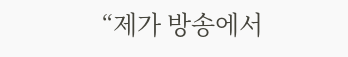“제가 방송에서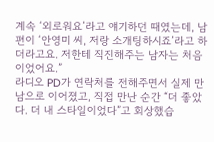계속 ‘외로워요’라고 얘기하던 때였는데, 남편이 ‘안영미 씨, 저랑 소개팅하시죠’라고 하더라고요. 저한테 직진해주는 남자는 처음이었어요.”
라디오 PD가 연락처를 전해주면서 실제 만남으로 이어졌고, 직접 만난 순간 “더 좋았다. 더 내 스타일이었다”고 회상했습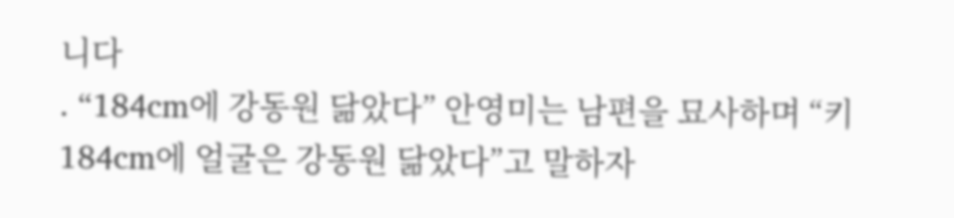니다
. “184cm에 강동원 닮았다” 안영미는 남편을 묘사하며 “키 184cm에 얼굴은 강동원 닮았다”고 말하자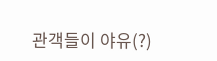관객들이 야유(?)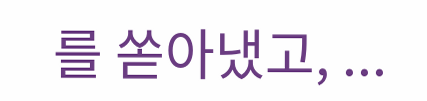를 쏟아냈고, ...